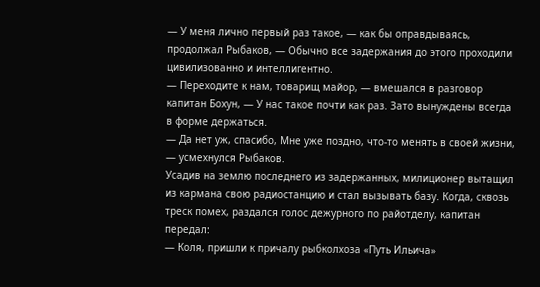— У меня лично первый раз такое, — как бы оправдываясь, продолжал Рыбаков, — Обычно все задержания до этого проходили цивилизованно и интеллигентно.
— Переходите к нам, товарищ майор, — вмешался в разговор капитан Бохун, — У нас такое почти как раз. Зато вынуждены всегда в форме держаться.
— Да нет уж, спасибо, Мне уже поздно, что-то менять в своей жизни, — усмехнулся Рыбаков.
Усадив на землю последнего из задержанных, милиционер вытащил из кармана свою радиостанцию и стал вызывать базу. Когда, сквозь треск помех, раздался голос дежурного по райотделу, капитан передал:
— Коля, пришли к причалу рыбколхоза «Путь Ильича»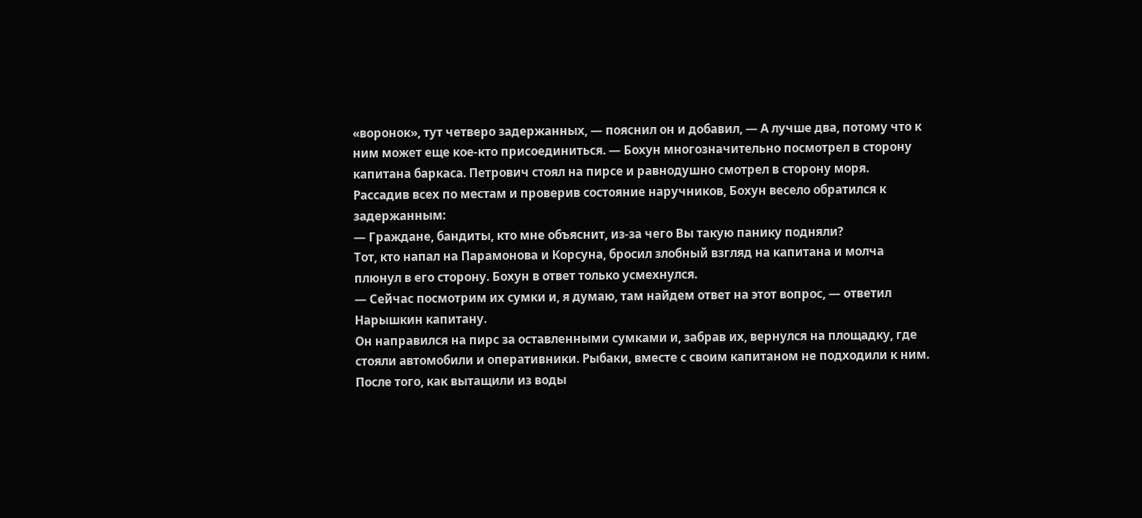«воронок», тут четверо задержанных, — пояснил он и добавил, — А лучше два, потому что к ним может еще кое-кто присоединиться. — Бохун многозначительно посмотрел в сторону капитана баркаса. Петрович стоял на пирсе и равнодушно смотрел в сторону моря.
Рассадив всех по местам и проверив состояние наручников, Бохун весело обратился к задержанным:
— Граждане, бандиты, кто мне объяснит, из-за чего Вы такую панику подняли?
Тот, кто напал на Парамонова и Корсуна, бросил злобный взгляд на капитана и молча плюнул в его сторону. Бохун в ответ только усмехнулся.
— Сейчас посмотрим их сумки и, я думаю, там найдем ответ на этот вопрос, — ответил Нарышкин капитану.
Он направился на пирс за оставленными сумками и, забрав их, вернулся на площадку, где стояли автомобили и оперативники. Рыбаки, вместе с своим капитаном не подходили к ним. После того, как вытащили из воды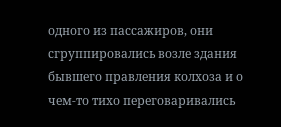одного из пассажиров, они сгруппировались возле здания бывшего правления колхоза и о чем-то тихо переговаривались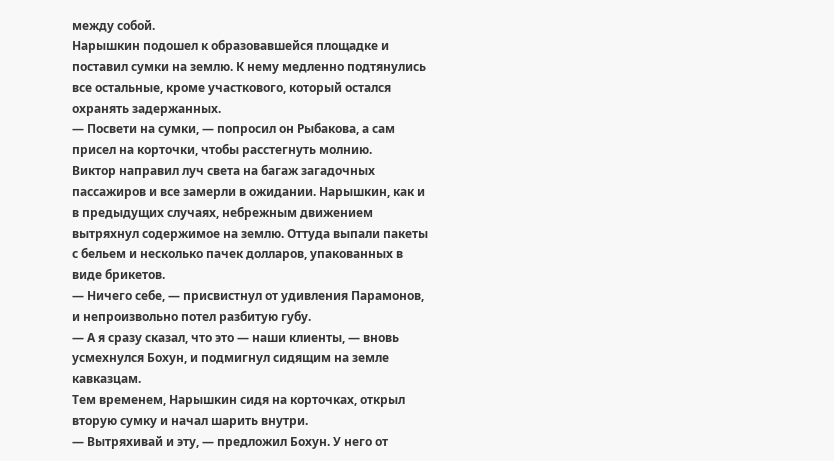между собой.
Нарышкин подошел к образовавшейся площадке и поставил сумки на землю. К нему медленно подтянулись все остальные, кроме участкового, который остался охранять задержанных.
— Посвети на сумки, — попросил он Рыбакова, а сам присел на корточки, чтобы расстегнуть молнию.
Виктор направил луч света на багаж загадочных пассажиров и все замерли в ожидании. Нарышкин, как и в предыдущих случаях, небрежным движением вытряхнул содержимое на землю. Оттуда выпали пакеты с бельем и несколько пачек долларов, упакованных в виде брикетов.
— Ничего себе, — присвистнул от удивления Парамонов, и непроизвольно потел разбитую губу.
— А я сразу сказал, что это — наши клиенты, — вновь усмехнулся Бохун, и подмигнул сидящим на земле кавказцам.
Тем временем, Нарышкин сидя на корточках, открыл вторую сумку и начал шарить внутри.
— Вытряхивай и эту, — предложил Бохун. У него от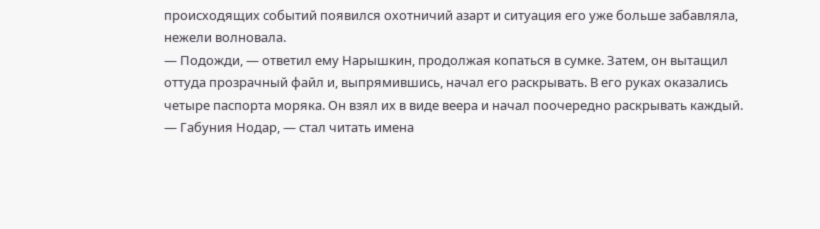происходящих событий появился охотничий азарт и ситуация его уже больше забавляла, нежели волновала.
— Подожди, — ответил ему Нарышкин, продолжая копаться в сумке. Затем, он вытащил оттуда прозрачный файл и, выпрямившись, начал его раскрывать. В его руках оказались четыре паспорта моряка. Он взял их в виде веера и начал поочередно раскрывать каждый.
— Габуния Нодар, — стал читать имена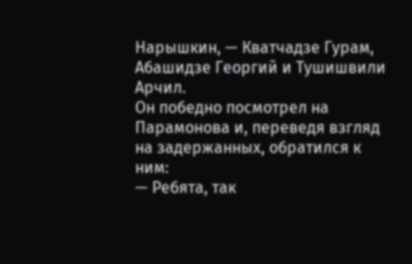Нарышкин, — Кватчадзе Гурам, Абашидзе Георгий и Тушишвили Арчил.
Он победно посмотрел на Парамонова и, переведя взгляд на задержанных, обратился к ним:
— Ребята, так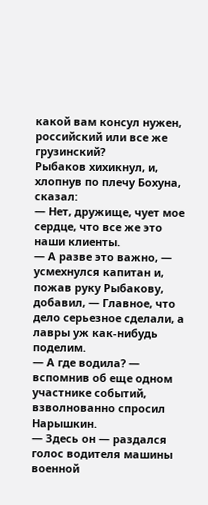какой вам консул нужен, российский или все же грузинский?
Рыбаков хихикнул, и, хлопнув по плечу Бохуна, сказал:
— Нет, дружище, чует мое сердце, что все же это наши клиенты.
— А разве это важно, — усмехнулся капитан и, пожав руку Рыбакову, добавил, — Главное, что дело серьезное сделали, а лавры уж как-нибудь поделим.
— А где водила? — вспомнив об еще одном участнике событий, взволнованно спросил Нарышкин.
— Здесь он — раздался голос водителя машины военной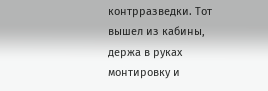контрразведки. Тот вышел из кабины, держа в руках монтировку и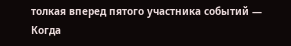толкая вперед пятого участника событий — Когда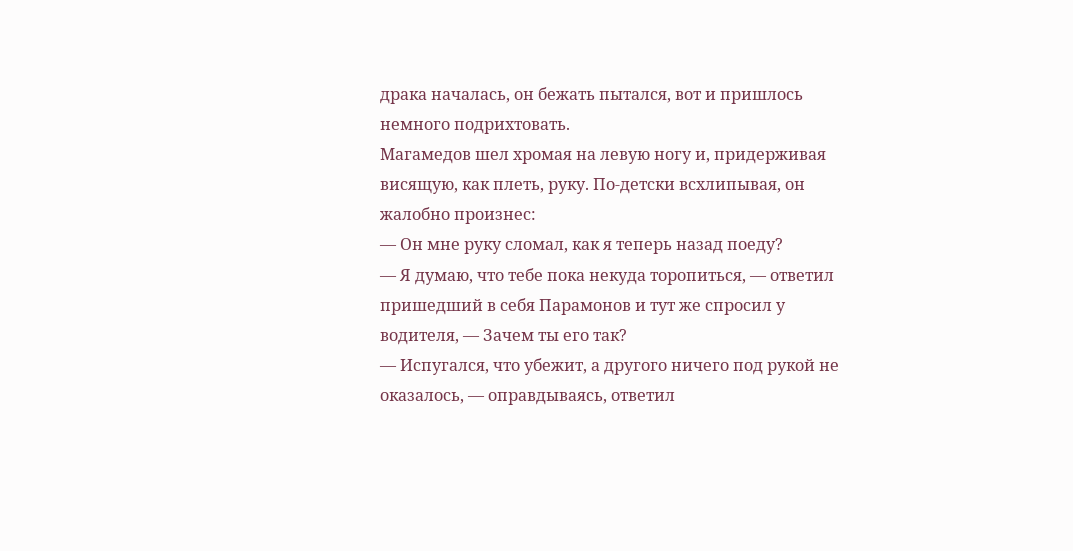драка началась, он бежать пытался, вот и пришлось немного подрихтовать.
Магамедов шел хромая на левую ногу и, придерживая висящую, как плеть, руку. По-детски всхлипывая, он жалобно произнес:
— Он мне руку сломал, как я теперь назад поеду?
— Я думаю, что тебе пока некуда торопиться, — ответил пришедший в себя Парамонов и тут же спросил у водителя, — Зачем ты его так?
— Испугался, что убежит, а другого ничего под рукой не оказалось, — оправдываясь, ответил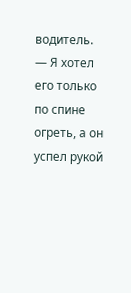водитель. — Я хотел его только по спине огреть, а он успел рукой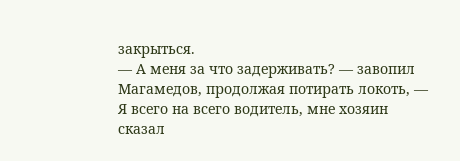закрыться.
— А меня за что задерживать? — завопил Магамедов, продолжая потирать локоть, — Я всего на всего водитель, мне хозяин сказал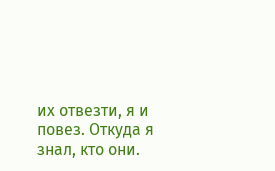их отвезти, я и повез. Откуда я знал, кто они.